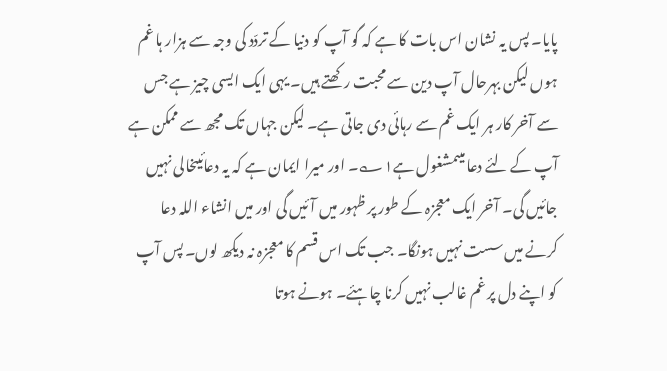پایا۔ پس یہ نشان اس بات کا ہے کہ گو آپ کو دنیا کے تردّد کی وجہ سے ہزار ہا غم ہوں لیکن بہرحال آپ دین سے محبت رکھتے ہیں۔ یہی ایک ایسی چیز ہے جس سے آخر کار ہر ایک غم سے رہائی دی جاتی ہے۔ لیکن جہاں تک مجھ سے ممکن ہے آپ کے لئے دعا میںمشغول ہے۱؎۔ اور میرا ایمان ہے کہ یہ دعائیںخالی نہیں جائیں گی۔ آخر ایک معجزہ کے طور پر ظہور میں آئیں گی اور میں انشاء اللہ دعا کرنے میں سست نہیں ہونگا۔ جب تک اس قسم کا معجزہ نہ دیکھ لوں۔ پس آپ کو اپنے دل پر غم غالب نہیں کرنا چاہئے۔ ہونے ہوتا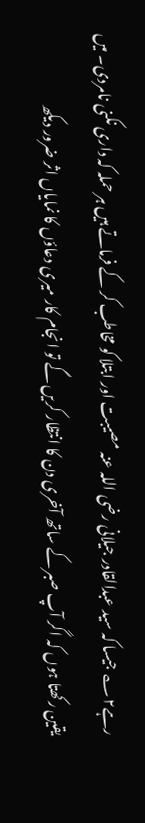رہے۲؎ جیسا کہ سید عبدالقادر جیلانی رضی اللہ عنہ مصیبت اور ابتلا کو مخاطب کر کے فرماتے ہیں ہر حملہ کہ داری نکنی نامردی۔ میں یقین رکھتا ہوں کہ اگر آپ صبر کے ساتھ آخری دن کا انتظار کریں گے تو انجام کار میری دعاؤں کا نمایاں اثر ضرور دیکھ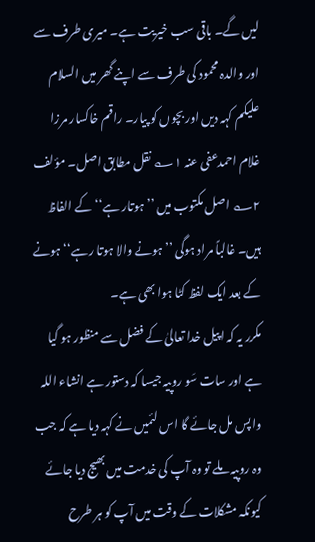لیں گے۔ باقی سب خیریت ہے۔ میری طرف سے اور والدہ محمود کی طرف سے اپنے گھر میں السلام علیکم کہہ دیں اور بچوں کو پیار۔ راقم خاکسار مرزا غلام احمدعفی عنہ ۱؎ نقل مطابق اصل۔ مؤلف
۲؎ اصل مکتوب میں ’’ہوتار ہے‘‘ کے الفاظ ہیں۔ غالباً مراد ہوگی ’’ہونے والا ہوتا رہے‘‘ ہونے کے بعد ایک لفظ کٹا ہوا بھی ہے۔
مکرر یہ کہ اپیل خدا تعالیٰ کے فضل سے منظور ہو گیا ہے اور سات سَو روپیہ جیسا کہ دستور ہے انشاء اللہ واپس مل جائے گا اس لئمیں نے کہہ دیا ہے کہ جب وہ روپیہ ملے تو وہ آپ کی خدمت میں بھیج دیا جائے کیونکہ مشکلات کے وقت میں آپ کو ہر طرح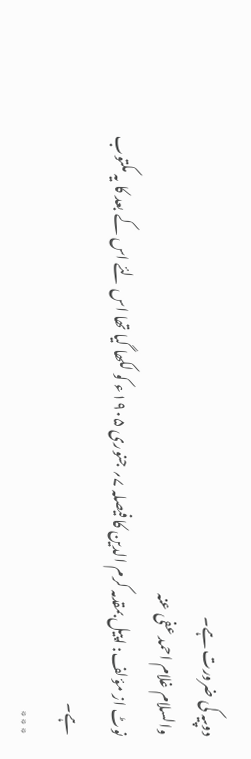دوپیہ کی ضرورت ہے۔
والسلام غلام احمد عفی عنہ
نوٹ از مؤلف: اپیل بمقدمہ کرم الدین کا فیصلہ ۷؍ جنوری ۱۹۰۵ء کو لکھا گیا تھا اس لئے اس کے بعد کا یہ مکتوب ہے۔
٭٭٭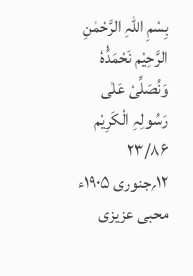بِسْمِ اللّٰہِ الرَّحْمٰنِ الرَّحِیْم نَحْمَدُٗہٗ وَنُصَلِّیْ عَلٰی رَسُولِہِ الْکَرِیْم
۲۳/۸۶ ۱۲؍جنوری ۱۹۰۵ء
محبی عزیزی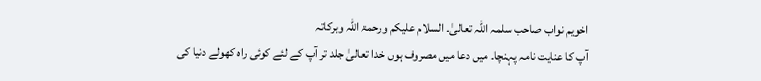اخویم نواب صاحب سلمہ اللہ تعالیٰ۔ السلام علیکم ورحمۃ اللہ وبرکاتہ
آپ کا عنایت نامہ پہنچا۔ میں دعا میں مصروف ہوں خدا تعالیٰ جلد تر آپ کے لئے کوئی راہ کھولے دنیا کی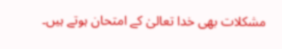مشکلات بھی خدا تعالیٰ کے امتحان ہوتے ہیں۔